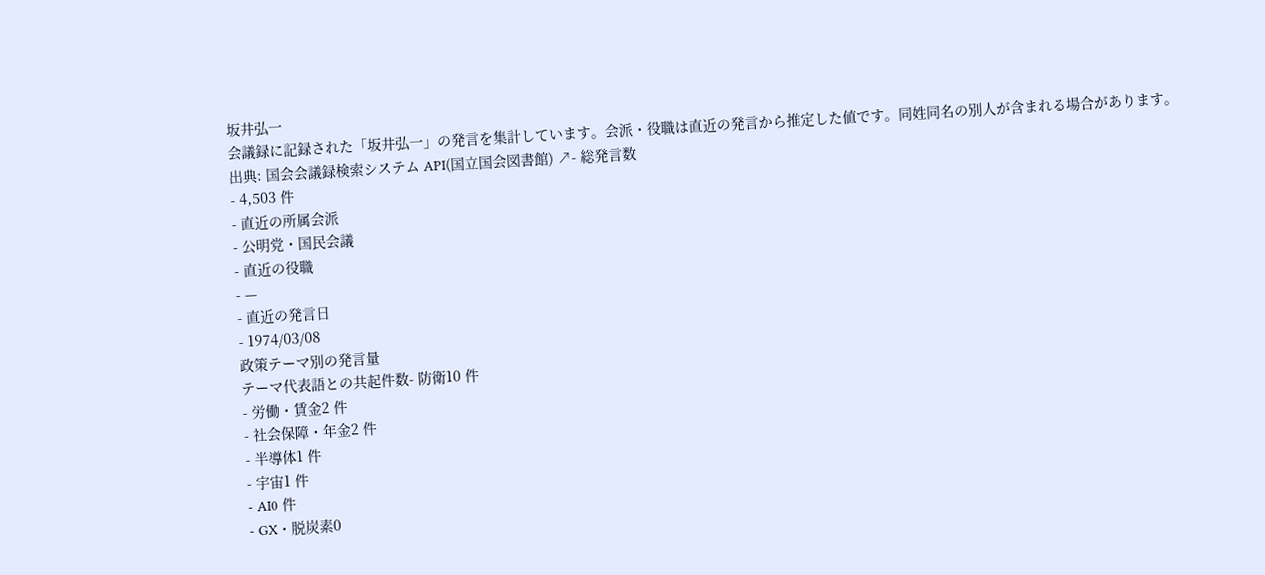坂井弘一
会議録に記録された「坂井弘一」の発言を集計しています。会派・役職は直近の発言から推定した値です。同姓同名の別人が含まれる場合があります。
出典: 国会会議録検索システム API(国立国会図書館) ↗- 総発言数
- 4,503 件
- 直近の所属会派
- 公明党・国民会議
- 直近の役職
- —
- 直近の発言日
- 1974/03/08
政策テーマ別の発言量
テーマ代表語との共起件数- 防衛10 件
- 労働・賃金2 件
- 社会保障・年金2 件
- 半導体1 件
- 宇宙1 件
- AI0 件
- GX・脱炭素0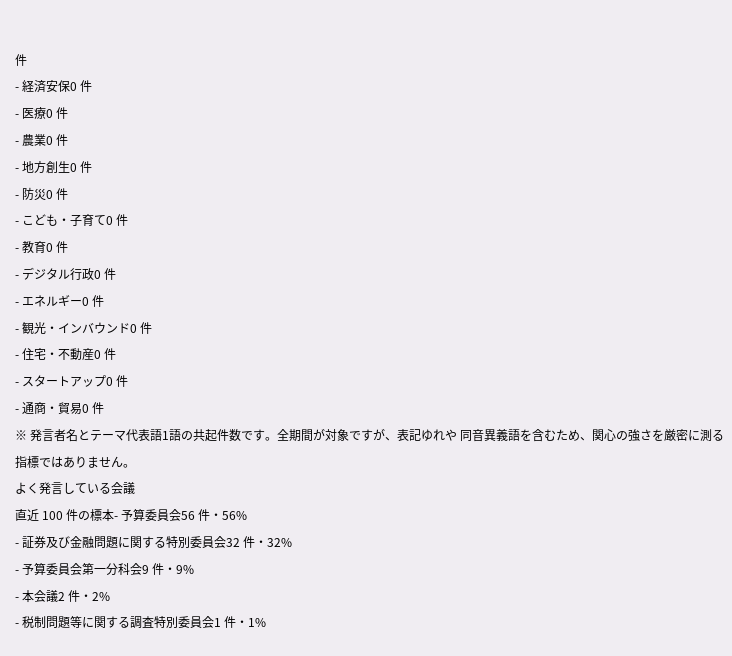件
- 経済安保0 件
- 医療0 件
- 農業0 件
- 地方創生0 件
- 防災0 件
- こども・子育て0 件
- 教育0 件
- デジタル行政0 件
- エネルギー0 件
- 観光・インバウンド0 件
- 住宅・不動産0 件
- スタートアップ0 件
- 通商・貿易0 件
※ 発言者名とテーマ代表語1語の共起件数です。全期間が対象ですが、表記ゆれや 同音異義語を含むため、関心の強さを厳密に測る指標ではありません。
よく発言している会議
直近 100 件の標本- 予算委員会56 件・56%
- 証券及び金融問題に関する特別委員会32 件・32%
- 予算委員会第一分科会9 件・9%
- 本会議2 件・2%
- 税制問題等に関する調査特別委員会1 件・1%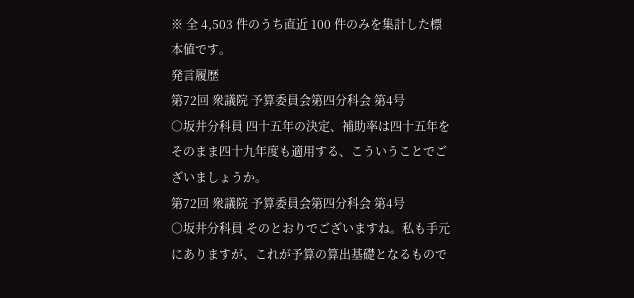※ 全 4,503 件のうち直近 100 件のみを集計した標本値です。
発言履歴
第72回 衆議院 予算委員会第四分科会 第4号
○坂井分科員 四十五年の決定、補助率は四十五年をそのまま四十九年度も適用する、こういうことでございましょうか。
第72回 衆議院 予算委員会第四分科会 第4号
○坂井分科員 そのとおりでございますね。私も手元にありますが、これが予算の算出基礎となるもので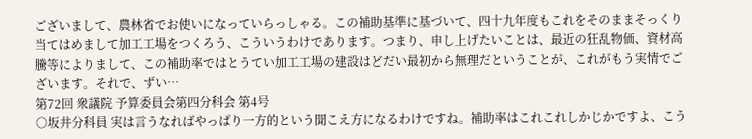ございまして、農林省でお使いになっていらっしゃる。この補助基準に基づいて、四十九年度もこれをそのままそっくり当てはめまして加工工場をつくろう、こういうわけであります。つまり、申し上げたいことは、最近の狂乱物価、資材高騰等によりまして、この補助率ではとうてい加工工場の建設はどだい最初から無理だということが、これがもう実情でございます。それで、ずい…
第72回 衆議院 予算委員会第四分科会 第4号
○坂井分科員 実は言うなればやっぱり一方的という聞こえ方になるわけですね。補助率はこれこれしかじかですよ、こう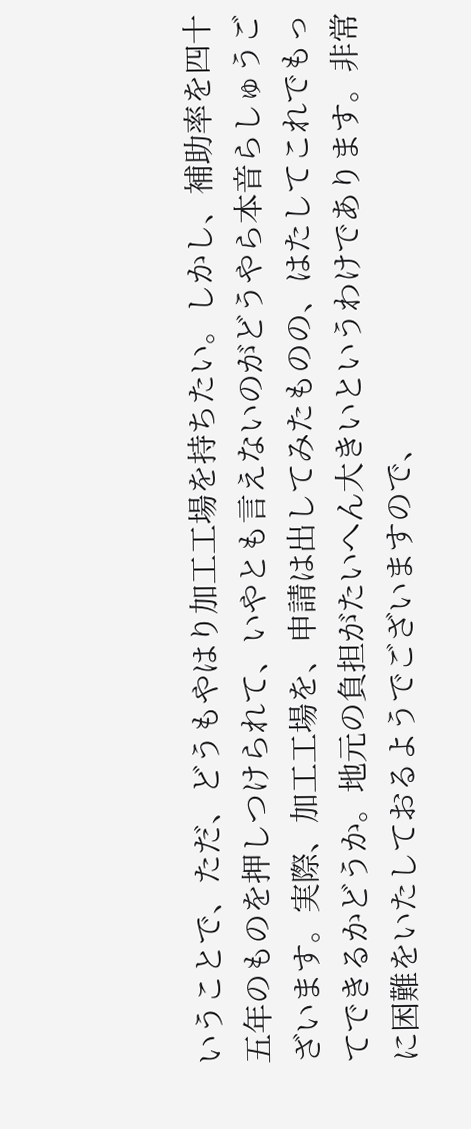いうことで、ただ、どうもやはり加工工場を持ちたい。しかし、補助率を四十五年のものを押しつけられて、いやとも言えないのがどうやら本音らしゅうございます。実際、加工工場を、申請は出してみたものの、はたしてこれでもってできるかどうか。地元の負担がたいへん大きいというわけであります。非常に困難をいたしておるようでございますので、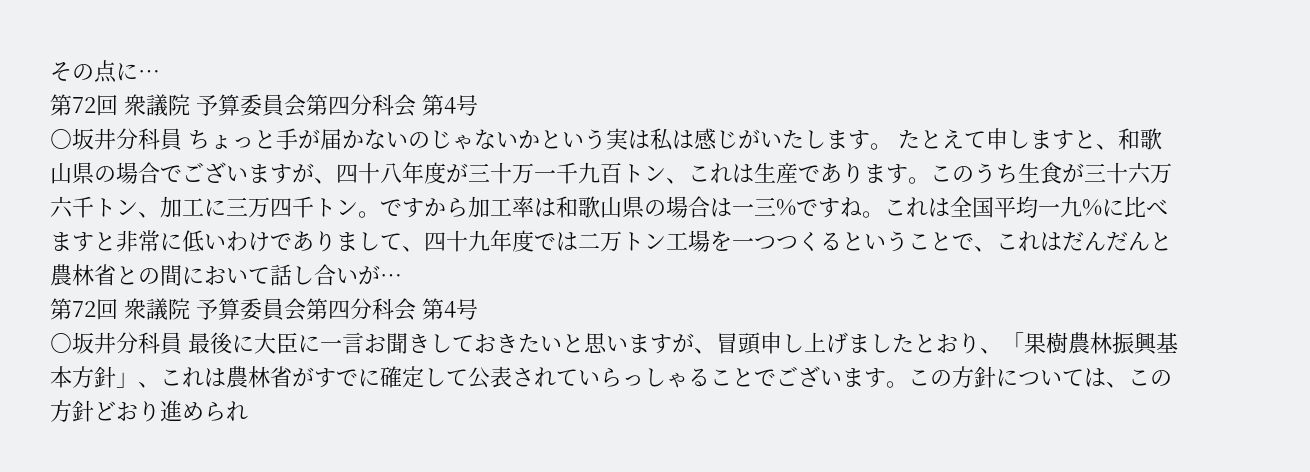その点に…
第72回 衆議院 予算委員会第四分科会 第4号
○坂井分科員 ちょっと手が届かないのじゃないかという実は私は感じがいたします。 たとえて申しますと、和歌山県の場合でございますが、四十八年度が三十万一千九百トン、これは生産であります。このうち生食が三十六万六千トン、加工に三万四千トン。ですから加工率は和歌山県の場合は一三%ですね。これは全国平均一九%に比べますと非常に低いわけでありまして、四十九年度では二万トン工場を一つつくるということで、これはだんだんと農林省との間において話し合いが…
第72回 衆議院 予算委員会第四分科会 第4号
○坂井分科員 最後に大臣に一言お聞きしておきたいと思いますが、冒頭申し上げましたとおり、「果樹農林振興基本方針」、これは農林省がすでに確定して公表されていらっしゃることでございます。この方針については、この方針どおり進められ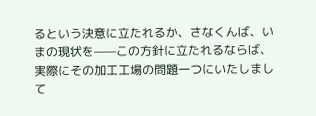るという決意に立たれるか、さなくんば、いまの現状を——この方針に立たれるならば、実際にその加工工場の問題一つにいたしまして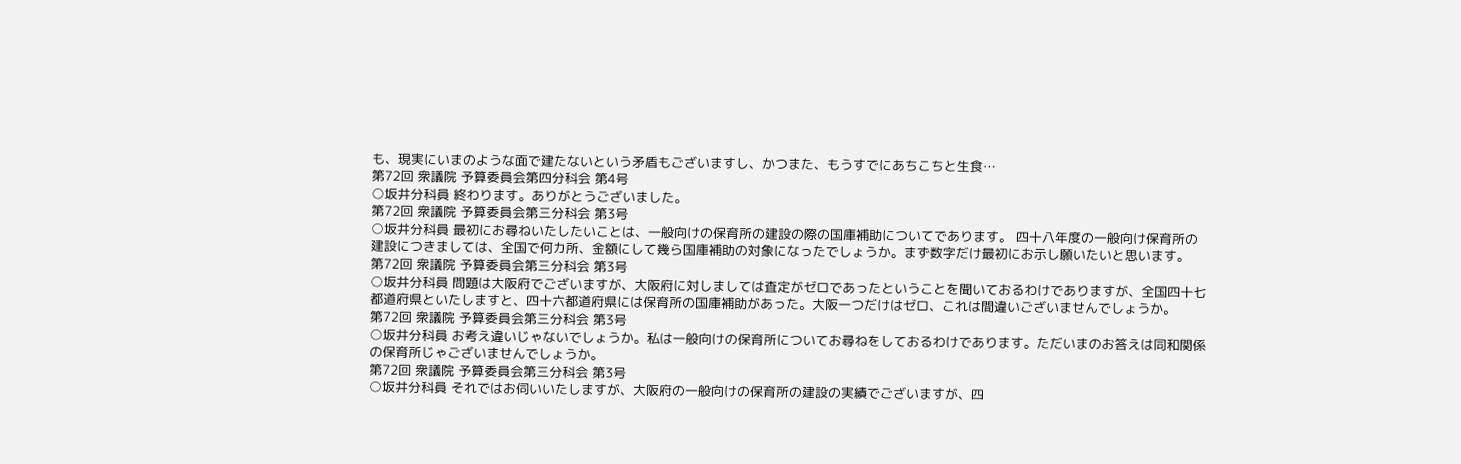も、現実にいまのような面で建たないという矛盾もございますし、かつまた、もうすでにあちこちと生食…
第72回 衆議院 予算委員会第四分科会 第4号
○坂井分科員 終わります。ありがとうございました。
第72回 衆議院 予算委員会第三分科会 第3号
○坂井分科員 最初にお尋ねいたしたいことは、一般向けの保育所の建設の際の国庫補助についてであります。 四十八年度の一般向け保育所の建設につきましては、全国で何カ所、金額にして幾ら国庫補助の対象になったでしょうか。まず数字だけ最初にお示し願いたいと思います。
第72回 衆議院 予算委員会第三分科会 第3号
○坂井分科員 問題は大阪府でございますが、大阪府に対しましては査定がゼロであったということを聞いておるわけでありますが、全国四十七都道府県といたしますと、四十六都道府県には保育所の国庫補助があった。大阪一つだけはゼロ、これは間違いございませんでしょうか。
第72回 衆議院 予算委員会第三分科会 第3号
○坂井分科員 お考え違いじゃないでしょうか。私は一般向けの保育所についてお尋ねをしておるわけであります。ただいまのお答えは同和関係の保育所じゃございませんでしょうか。
第72回 衆議院 予算委員会第三分科会 第3号
○坂井分科員 それではお伺いいたしますが、大阪府の一般向けの保育所の建設の実績でございますが、四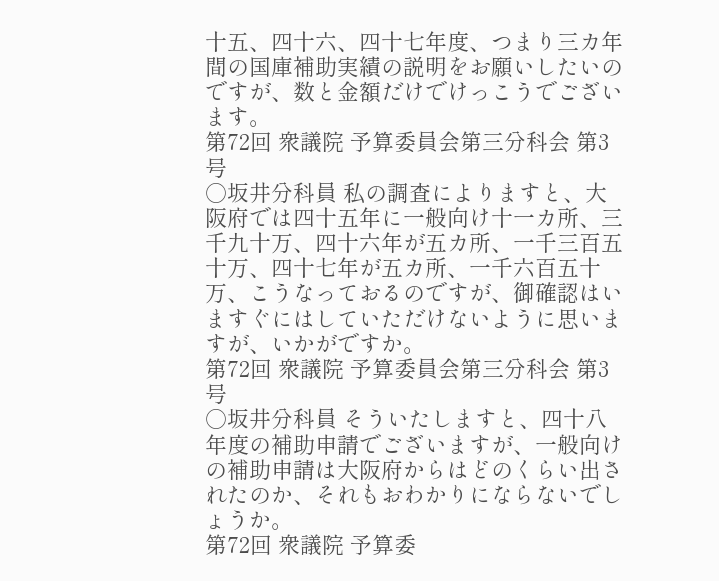十五、四十六、四十七年度、つまり三カ年間の国庫補助実績の説明をお願いしたいのですが、数と金額だけでけっこうでございます。
第72回 衆議院 予算委員会第三分科会 第3号
○坂井分科員 私の調査によりますと、大阪府では四十五年に一般向け十一カ所、三千九十万、四十六年が五カ所、一千三百五十万、四十七年が五カ所、一千六百五十万、こうなっておるのですが、御確認はいますぐにはしていただけないように思いますが、いかがですか。
第72回 衆議院 予算委員会第三分科会 第3号
○坂井分科員 そういたしますと、四十八年度の補助申請でございますが、一般向けの補助申請は大阪府からはどのくらい出されたのか、それもおわかりにならないでしょうか。
第72回 衆議院 予算委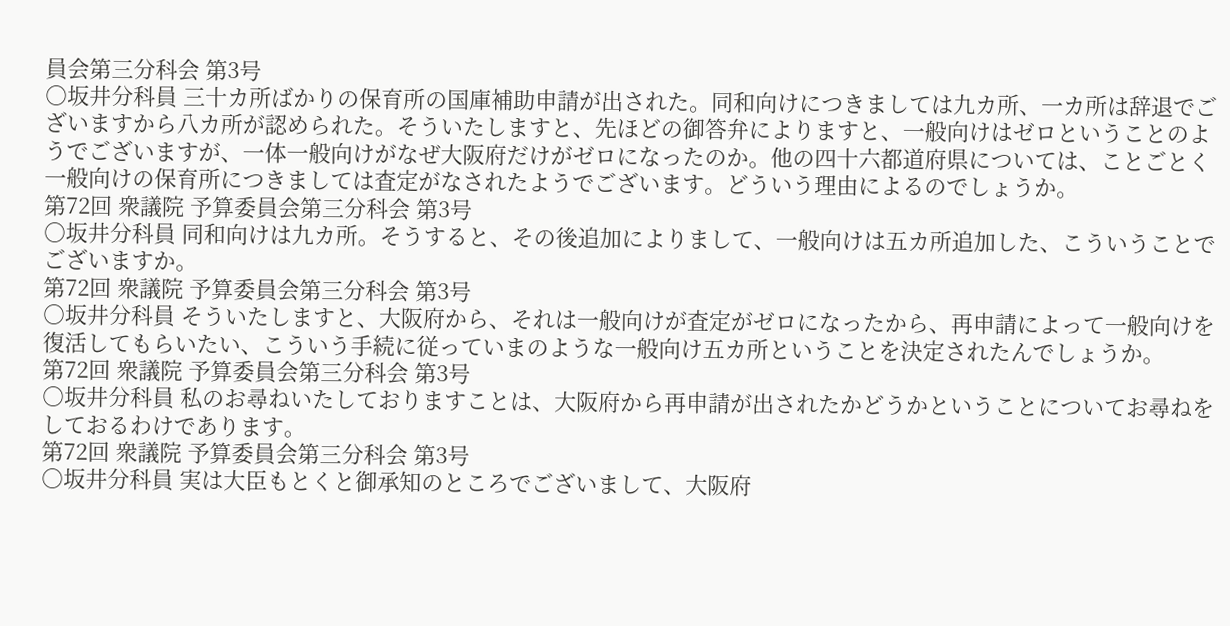員会第三分科会 第3号
○坂井分科員 三十カ所ばかりの保育所の国庫補助申請が出された。同和向けにつきましては九カ所、一カ所は辞退でございますから八カ所が認められた。そういたしますと、先ほどの御答弁によりますと、一般向けはゼロということのようでございますが、一体一般向けがなぜ大阪府だけがゼロになったのか。他の四十六都道府県については、ことごとく一般向けの保育所につきましては査定がなされたようでございます。どういう理由によるのでしょうか。
第72回 衆議院 予算委員会第三分科会 第3号
○坂井分科員 同和向けは九カ所。そうすると、その後追加によりまして、一般向けは五カ所追加した、こういうことでございますか。
第72回 衆議院 予算委員会第三分科会 第3号
○坂井分科員 そういたしますと、大阪府から、それは一般向けが査定がゼロになったから、再申請によって一般向けを復活してもらいたい、こういう手続に従っていまのような一般向け五カ所ということを決定されたんでしょうか。
第72回 衆議院 予算委員会第三分科会 第3号
○坂井分科員 私のお尋ねいたしておりますことは、大阪府から再申請が出されたかどうかということについてお尋ねをしておるわけであります。
第72回 衆議院 予算委員会第三分科会 第3号
○坂井分科員 実は大臣もとくと御承知のところでございまして、大阪府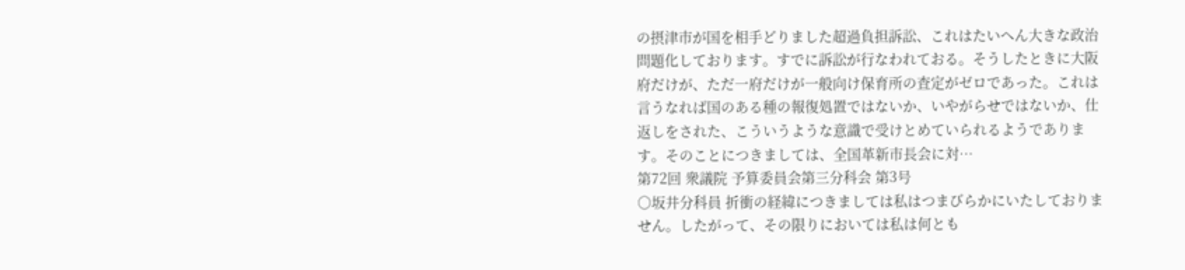の摂津市が国を相手どりました超過負担訴訟、これはたいへん大きな政治問題化しております。すでに訴訟が行なわれておる。そうしたときに大阪府だけが、ただ一府だけが一般向け保育所の査定がゼロであった。これは言うなれば国のある種の報復処置ではないか、いやがらせではないか、仕返しをされた、こういうような意識で受けとめていられるようであります。そのことにつきましては、全国革新市長会に対…
第72回 衆議院 予算委員会第三分科会 第3号
○坂井分科員 折衝の経緯につきましては私はつまびらかにいたしておりません。したがって、その限りにおいては私は何とも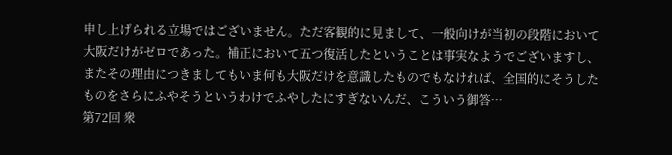申し上げられる立場ではございません。ただ客観的に見まして、一般向けが当初の段階において大阪だけがゼロであった。補正において五つ復活したということは事実なようでございますし、またその理由につきましてもいま何も大阪だけを意識したものでもなければ、全国的にそうしたものをさらにふやそうというわけでふやしたにすぎないんだ、こういう御答…
第72回 衆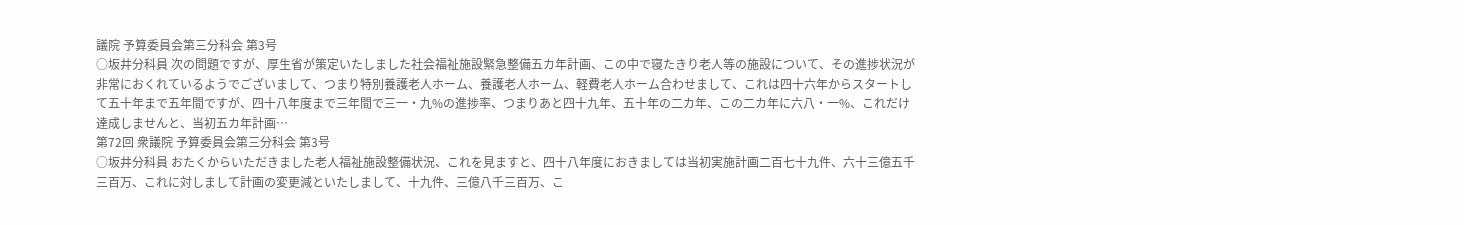議院 予算委員会第三分科会 第3号
○坂井分科員 次の問題ですが、厚生省が策定いたしました社会福祉施設緊急整備五カ年計画、この中で寝たきり老人等の施設について、その進捗状況が非常におくれているようでございまして、つまり特別養護老人ホーム、養護老人ホーム、軽費老人ホーム合わせまして、これは四十六年からスタートして五十年まで五年間ですが、四十八年度まで三年間で三一・九%の進捗率、つまりあと四十九年、五十年の二カ年、この二カ年に六八・一%、これだけ達成しませんと、当初五カ年計画…
第72回 衆議院 予算委員会第三分科会 第3号
○坂井分科員 おたくからいただきました老人福祉施設整備状況、これを見ますと、四十八年度におきましては当初実施計画二百七十九件、六十三億五千三百万、これに対しまして計画の変更減といたしまして、十九件、三億八千三百万、こ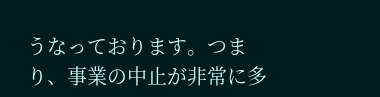うなっております。つまり、事業の中止が非常に多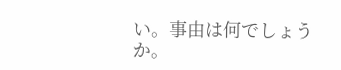い。事由は何でしょうか。